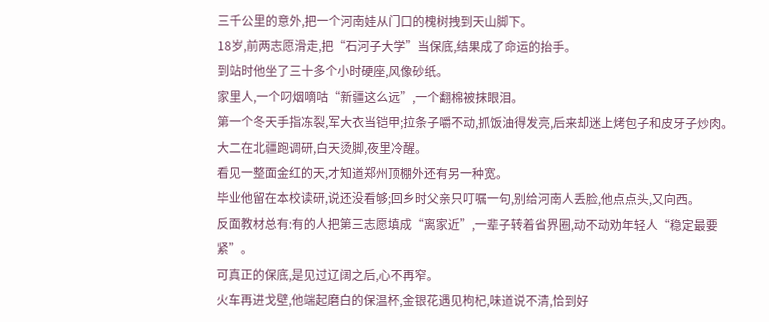三千公里的意外,把一个河南娃从门口的槐树拽到天山脚下。
18岁,前两志愿滑走,把“石河子大学”当保底,结果成了命运的抬手。
到站时他坐了三十多个小时硬座,风像砂纸。
家里人,一个叼烟嘀咕“新疆这么远”,一个翻棉被抹眼泪。
第一个冬天手指冻裂,军大衣当铠甲;拉条子嚼不动,抓饭油得发亮,后来却迷上烤包子和皮牙子炒肉。
大二在北疆跑调研,白天烫脚,夜里冷醒。
看见一整面金红的天,才知道郑州顶棚外还有另一种宽。
毕业他留在本校读研,说还没看够;回乡时父亲只叮嘱一句,别给河南人丢脸,他点点头,又向西。
反面教材总有:有的人把第三志愿填成“离家近”,一辈子转着省界圈,动不动劝年轻人“稳定最要紧”。
可真正的保底,是见过辽阔之后,心不再窄。
火车再进戈壁,他端起磨白的保温杯,金银花遇见枸杞,味道说不清,恰到好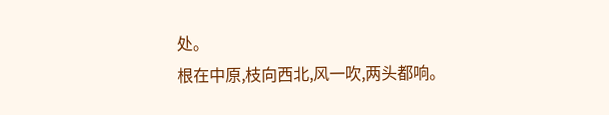处。
根在中原,枝向西北,风一吹,两头都响。